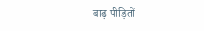बाढ़ पीड़ितों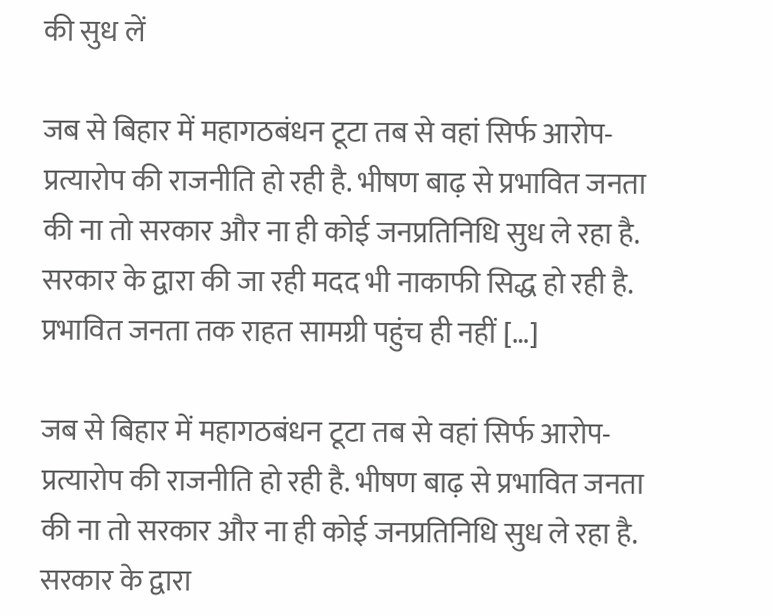की सुध लें

जब से बिहार में महागठबंधन टूटा तब से वहां सिर्फ आरोप-प्रत्यारोप की राजनीति हो रही है. भीषण बाढ़ से प्रभावित जनता की ना तो सरकार और ना ही कोई जनप्रतिनिधि सुध ले रहा है. सरकार के द्वारा की जा रही मदद भी नाकाफी सिद्ध हो रही है. प्रभावित जनता तक राहत सामग्री पहुंच ही नहीं […]

जब से बिहार में महागठबंधन टूटा तब से वहां सिर्फ आरोप-प्रत्यारोप की राजनीति हो रही है. भीषण बाढ़ से प्रभावित जनता की ना तो सरकार और ना ही कोई जनप्रतिनिधि सुध ले रहा है. सरकार के द्वारा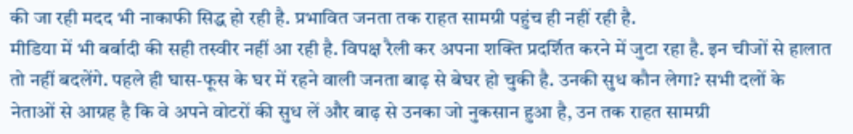की जा रही मदद भी नाकाफी सिद्ध हो रही है. प्रभावित जनता तक राहत सामग्री पहुंच ही नहीं रही है.
मीडिया में भी बर्बादी की सही तस्वीर नहीं आ रही है. विपक्ष रैली कर अपना शक्ति प्रदर्शित करने में जुटा रहा है. इन चीजों से हालात तो नहीं बदलेंगे. पहले ही घास-फूस के घर में रहने वाली जनता बाढ़ से बेघर हो चुकी है. उनकी सुध कौन लेगा? सभी दलों के नेताओं से आग्रह है कि वे अपने वोटरों की सुध लें और बाढ़ से उनका जो नुकसान हुआ है, उन तक राहत सामग्री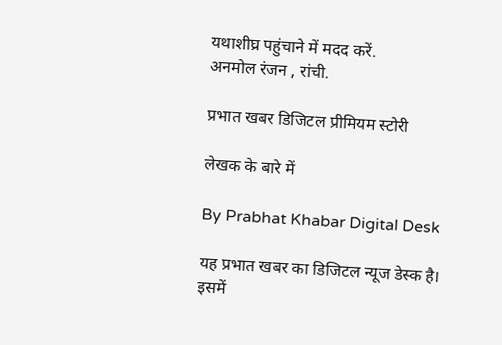यथाशीघ्र पहुंचाने में मदद करें.
अनमोल रंजन , रांची.

प्रभात खबर डिजिटल प्रीमियम स्टोरी

लेखक के बारे में

By Prabhat Khabar Digital Desk

यह प्रभात खबर का डिजिटल न्यूज डेस्क है। इसमें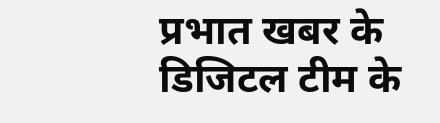प्रभात खबर के डिजिटल टीम के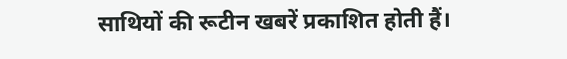साथियों की रूटीन खबरें प्रकाशित होती हैं।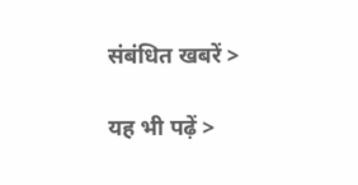संबंधित खबरें >

यह भी पढ़ें >